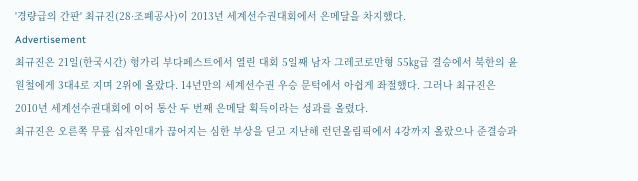'경량급의 간판' 최규진(28·조폐공사)이 2013년 세계선수권대회에서 은메달을 차지했다.
Advertisement
최규진은 21일(한국시간) 헝가리 부다페스트에서 열린 대회 5일째 남자 그레코로만형 55㎏급 결승에서 북한의 윤원철에게 3대4로 지며 2위에 올랐다. 14년만의 세계선수권 우승 문턱에서 아쉽게 좌절했다. 그러나 최규진은 2010년 세계선수권대회에 이어 통산 두 번째 은메달 획득이라는 성과를 올렸다.
최규진은 오른쪽 무릎 십자인대가 끊어지는 심한 부상을 딛고 지난해 런던올림픽에서 4강까지 올랐으나 준결승과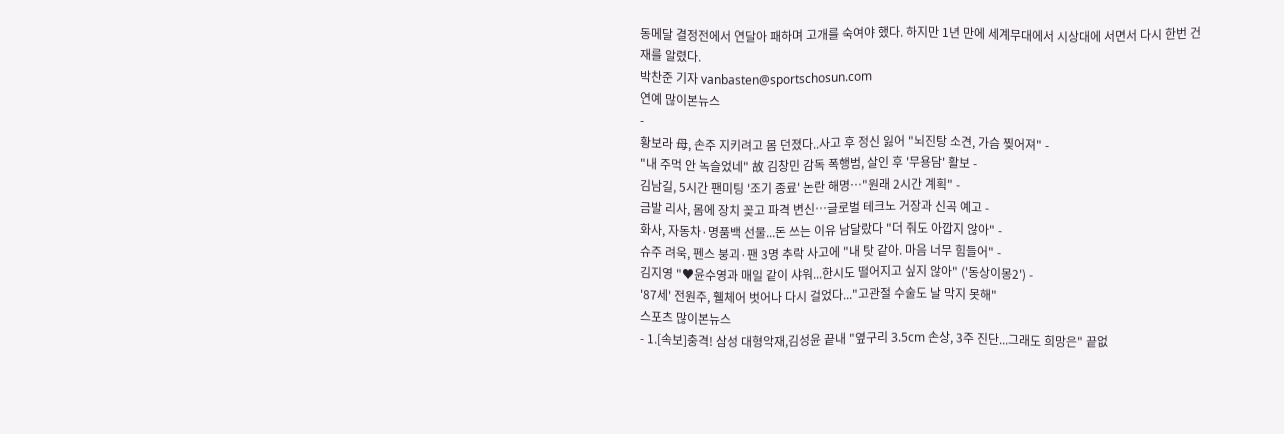동메달 결정전에서 연달아 패하며 고개를 숙여야 했다. 하지만 1년 만에 세계무대에서 시상대에 서면서 다시 한번 건재를 알렸다.
박찬준 기자 vanbasten@sportschosun.com
연예 많이본뉴스
-
황보라 母, 손주 지키려고 몸 던졌다..사고 후 정신 잃어 "뇌진탕 소견, 가슴 찢어져" -
"내 주먹 안 녹슬었네" 故 김창민 감독 폭행범, 살인 후 '무용담' 활보 -
김남길, 5시간 팬미팅 '조기 종료' 논란 해명…"원래 2시간 계획" -
금발 리사, 몸에 장치 꽂고 파격 변신…글로벌 테크노 거장과 신곡 예고 -
화사, 자동차·명품백 선물...돈 쓰는 이유 남달랐다 "더 줘도 아깝지 않아" -
슈주 려욱, 펜스 붕괴·팬 3명 추락 사고에 "내 탓 같아. 마음 너무 힘들어" -
김지영 "♥윤수영과 매일 같이 샤워...한시도 떨어지고 싶지 않아" ('동상이몽2') -
'87세' 전원주, 휄체어 벗어나 다시 걸었다..."고관절 수술도 날 막지 못해"
스포츠 많이본뉴스
- 1.[속보]충격! 삼성 대형악재,김성윤 끝내 "옆구리 3.5cm 손상, 3주 진단...그래도 희망은" 끝없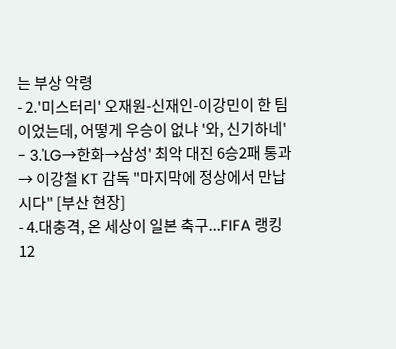는 부상 악령
- 2.'미스터리' 오재원-신재인-이강민이 한 팀이었는데, 어떻게 우승이 없냐 '와, 신기하네'
- 3.'LG→한화→삼성' 최악 대진 6승2패 통과 → 이강철 KT 감독 "마지막에 정상에서 만납시다" [부산 현장]
- 4.대충격, 온 세상이 일본 축구...FIFA 랭킹 12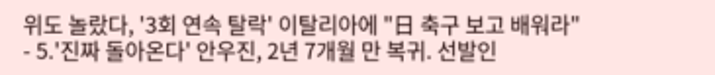위도 놀랐다, '3회 연속 탈락' 이탈리아에 "日 축구 보고 배워라"
- 5.'진짜 돌아온다' 안우진, 2년 7개월 만 복귀. 선발인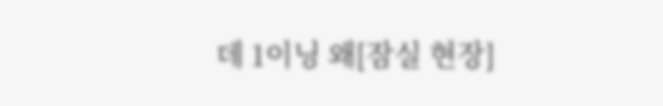데 1이닝 왜[잠실 현장]